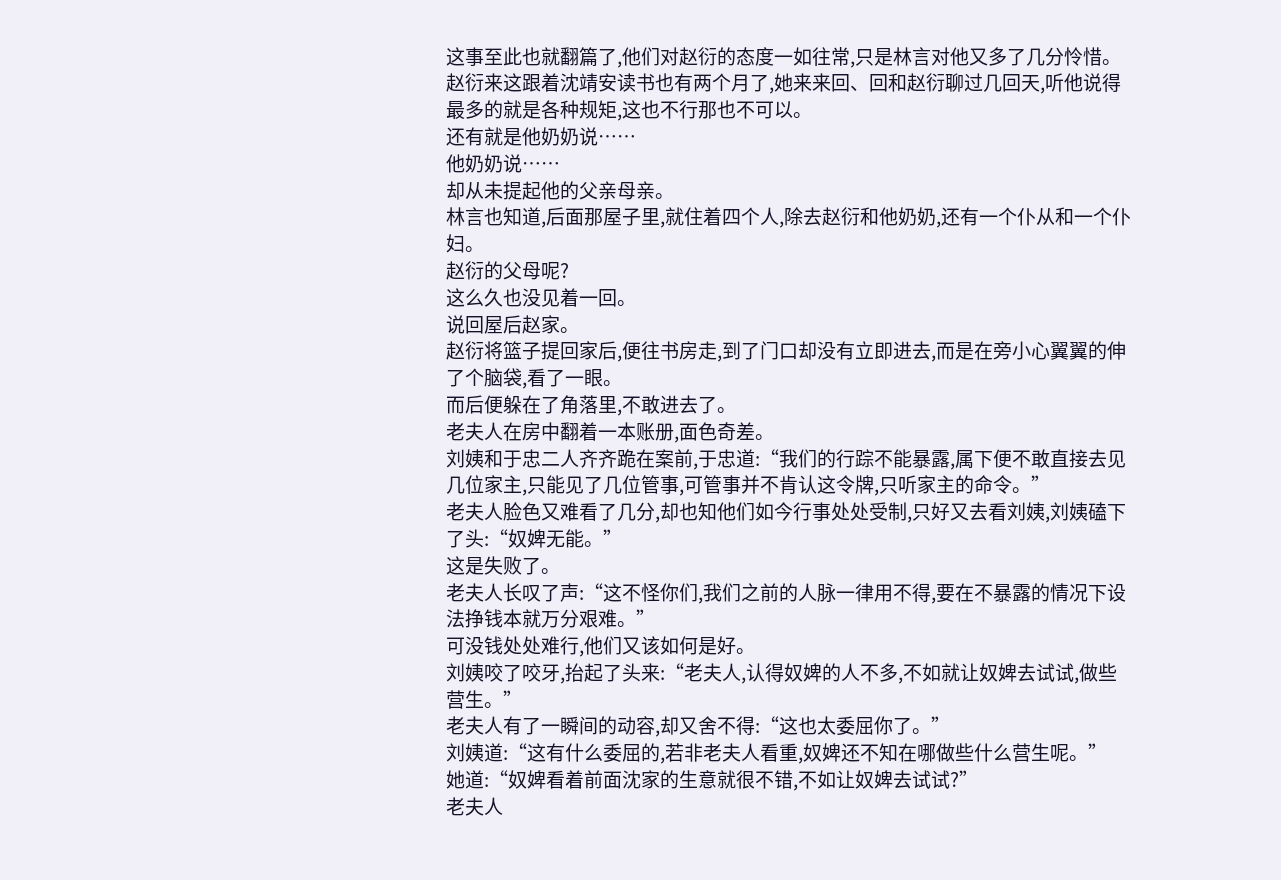这事至此也就翻篇了,他们对赵衍的态度一如往常,只是林言对他又多了几分怜惜。
赵衍来这跟着沈靖安读书也有两个月了,她来来回、回和赵衍聊过几回天,听他说得最多的就是各种规矩,这也不行那也不可以。
还有就是他奶奶说……
他奶奶说……
却从未提起他的父亲母亲。
林言也知道,后面那屋子里,就住着四个人,除去赵衍和他奶奶,还有一个仆从和一个仆妇。
赵衍的父母呢?
这么久也没见着一回。
说回屋后赵家。
赵衍将篮子提回家后,便往书房走,到了门口却没有立即进去,而是在旁小心翼翼的伸了个脑袋,看了一眼。
而后便躲在了角落里,不敢进去了。
老夫人在房中翻着一本账册,面色奇差。
刘姨和于忠二人齐齐跪在案前,于忠道:“我们的行踪不能暴露,属下便不敢直接去见几位家主,只能见了几位管事,可管事并不肯认这令牌,只听家主的命令。”
老夫人脸色又难看了几分,却也知他们如今行事处处受制,只好又去看刘姨,刘姨磕下了头:“奴婢无能。”
这是失败了。
老夫人长叹了声:“这不怪你们,我们之前的人脉一律用不得,要在不暴露的情况下设法挣钱本就万分艰难。”
可没钱处处难行,他们又该如何是好。
刘姨咬了咬牙,抬起了头来:“老夫人,认得奴婢的人不多,不如就让奴婢去试试,做些营生。”
老夫人有了一瞬间的动容,却又舍不得:“这也太委屈你了。”
刘姨道:“这有什么委屈的,若非老夫人看重,奴婢还不知在哪做些什么营生呢。”
她道:“奴婢看着前面沈家的生意就很不错,不如让奴婢去试试?”
老夫人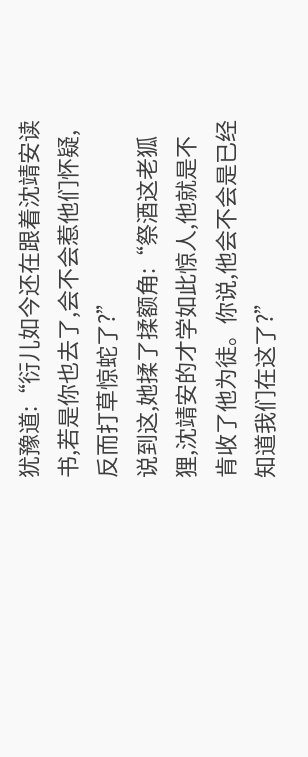犹豫道:“衍儿如今还在跟着沈靖安读书,若是你也去了,会不会惹他们怀疑,反而打草惊蛇了?”
说到这,她揉了揉额角:“祭酒这老狐狸,沈靖安的才学如此惊人,他就是不肯收了他为徒。你说,他会不会是已经知道我们在这了?”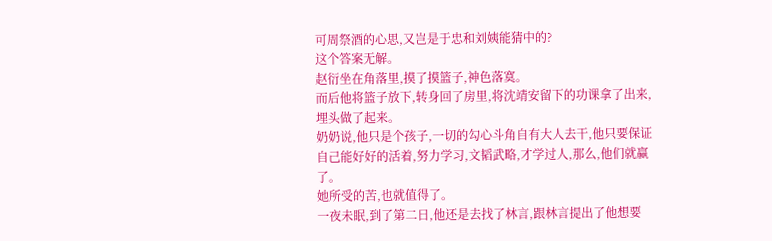可周祭酒的心思,又岂是于忠和刘姨能猜中的?
这个答案无解。
赵衍坐在角落里,摸了摸篮子,神色落寞。
而后他将篮子放下,转身回了房里,将沈靖安留下的功课拿了出来,埋头做了起来。
奶奶说,他只是个孩子,一切的勾心斗角自有大人去干,他只要保证自己能好好的活着,努力学习,文韬武略,才学过人,那么,他们就赢了。
她所受的苦,也就值得了。
一夜未眠,到了第二日,他还是去找了林言,跟林言提出了他想要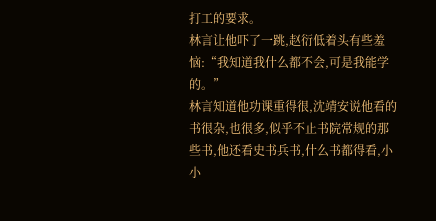打工的要求。
林言让他吓了一跳,赵衍低着头有些羞恼:“我知道我什么都不会,可是我能学的。”
林言知道他功课重得很,沈靖安说他看的书很杂,也很多,似乎不止书院常规的那些书,他还看史书兵书,什么书都得看,小小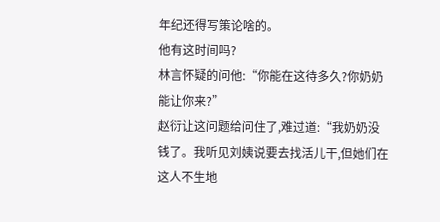年纪还得写策论啥的。
他有这时间吗?
林言怀疑的问他:“你能在这待多久?你奶奶能让你来?”
赵衍让这问题给问住了,难过道:“我奶奶没钱了。我听见刘姨说要去找活儿干,但她们在这人不生地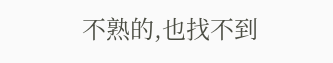不熟的,也找不到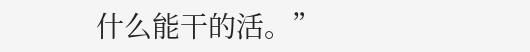什么能干的活。”